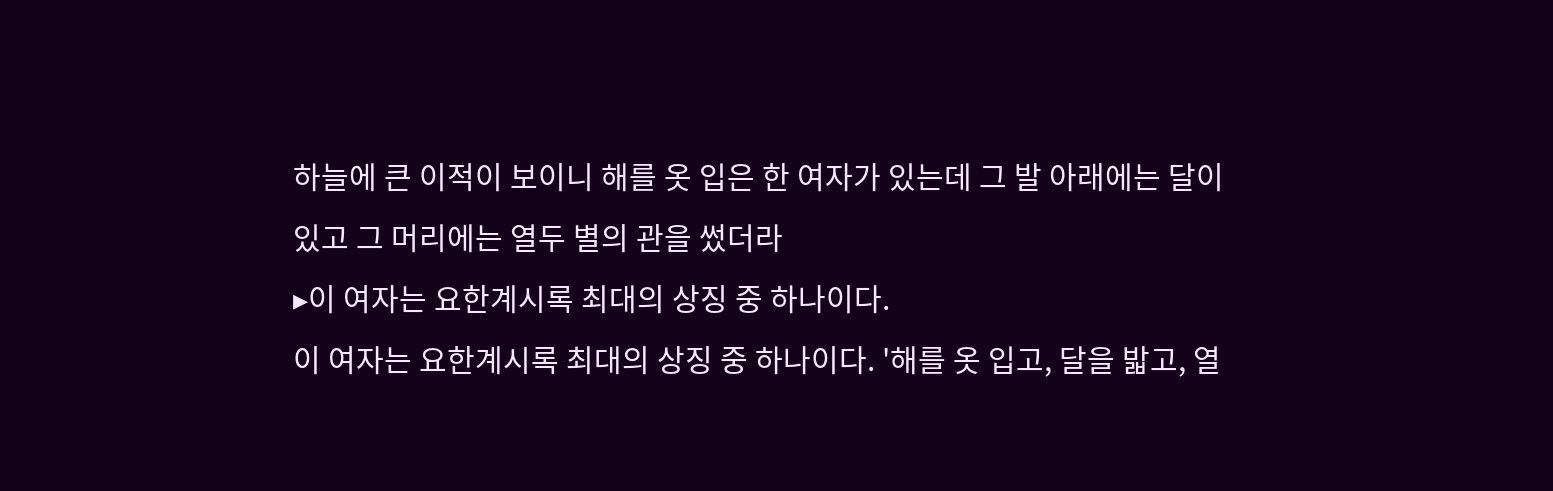하늘에 큰 이적이 보이니 해를 옷 입은 한 여자가 있는데 그 발 아래에는 달이 있고 그 머리에는 열두 별의 관을 썼더라
▸이 여자는 요한계시록 최대의 상징 중 하나이다.
이 여자는 요한계시록 최대의 상징 중 하나이다. '해를 옷 입고, 달을 밟고, 열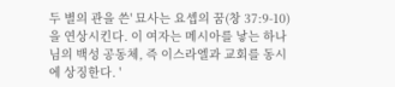두 별의 관을 쓴' 묘사는 요셉의 꿈(창 37:9-10)을 연상시킨다. 이 여자는 메시아를 낳는 하나님의 백성 공동체, 즉 이스라엘과 교회를 동시에 상징한다. '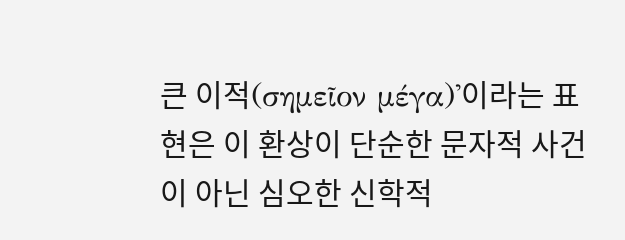큰 이적(σημεῖον μέγα)'이라는 표현은 이 환상이 단순한 문자적 사건이 아닌 심오한 신학적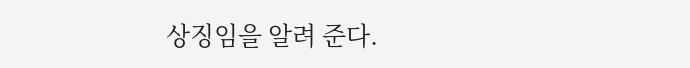상징임을 알려 준다.